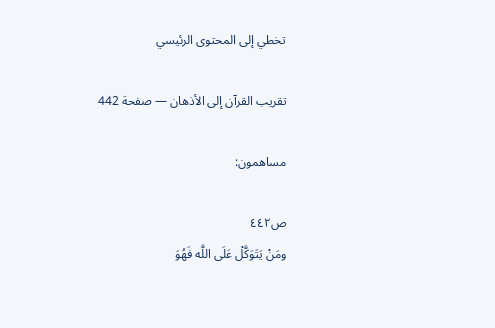تخطي إلى المحتوى الرئيسي

تقريب القرآن إلى الأذهان — صفحة 442

مساهمون:

ص٤٤٢
ومَنْ يَتَوَكَّلْ عَلَى اللَّه فَهُوَ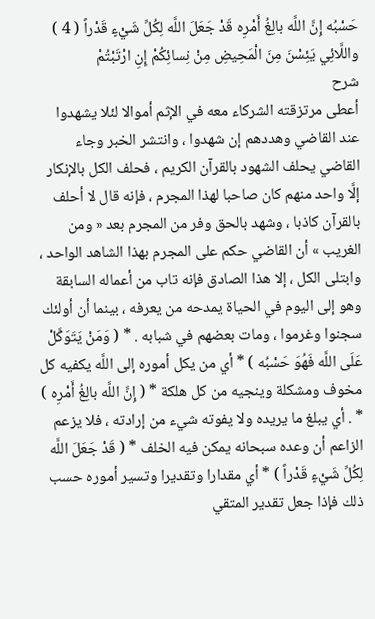حَسْبُه إِنَّ اللَّه بالِغُ أَمْرِه قَدْ جَعَلَ اللَّه لِكُلِّ شَيْءٍ قَدْراً ( 4 ) واللَّائِي يَئِسْنَ مِنَ الْمَحِيضِ مِنْ نِسائِكُمْ إِنِ ارْتَبْتُمْ
شرح
أعطى مرتزقته الشركاء معه في الإثم أموالا لئلا يشهدوا عند القاضي وهددهم إن شهدوا ، وانتشر الخبر وجاء القاضي يحلف الشهود بالقرآن الكريم ، فحلف الكل بالإنكار إلَّا واحد منهم كان صاحبا لهذا المجرم ، فإنه قال لا أحلف بالقرآن كاذبا ، وشهد بالحق وفر من المجرم بعد « ومن الغريب » أن القاضي حكم على المجرم بهذا الشاهد الواحد ، وابتلى الكل ، إلا هذا الصادق فإنه تاب من أعماله السابقة وهو إلى اليوم في الحياة يمدحه من يعرفه ، بينما أن أولئك سجنوا وغرموا ، ومات بعضهم في شبابه . * ( وَمَنْ يَتَوَكَّلْ عَلَى اللَّه فَهُوَ حَسْبُه ) * أي من يكل أموره إلى اللَّه يكفيه كل مخوف ومشكلة وينجيه من كل هلكة * ( إِنَّ اللَّه بالِغُ أَمْرِه ) * . أي يبلغ ما يريده ولا يفوته شيء من إرادته ، فلا يزعم الزاعم أن وعده سبحانه يمكن فيه الخلف * ( قَدْ جَعَلَ اللَّه لِكُلِّ شَيْءٍ قَدْراً ) * أي مقدارا وتقديرا وتسير أموره حسب ذلك فإذا جعل تقدير المتقي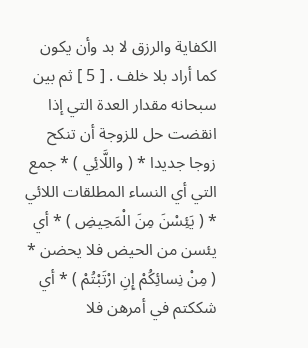الكفاية والرزق لا بد وأن يكون كما أراد بلا خلف . [ 5 ] ثم بين سبحانه مقدار العدة التي إذا انقضت حل للزوجة أن تنكح زوجا جديدا * ( واللَّائِي ) * جمع التي أي النساء المطلقات اللائي * ( يَئِسْنَ مِنَ الْمَحِيضِ ) * أي يئسن من الحيض فلا يحضن * ( مِنْ نِسائِكُمْ إِنِ ارْتَبْتُمْ ) * أي شككتم في أمرهن فلا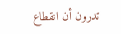تدرون أن انقطاع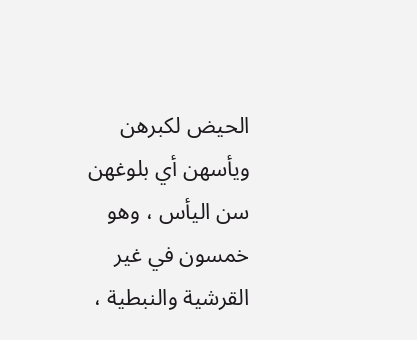الحيض لكبرهن ويأسهن أي بلوغهن سن اليأس ، وهو خمسون في غير القرشية والنبطية ،